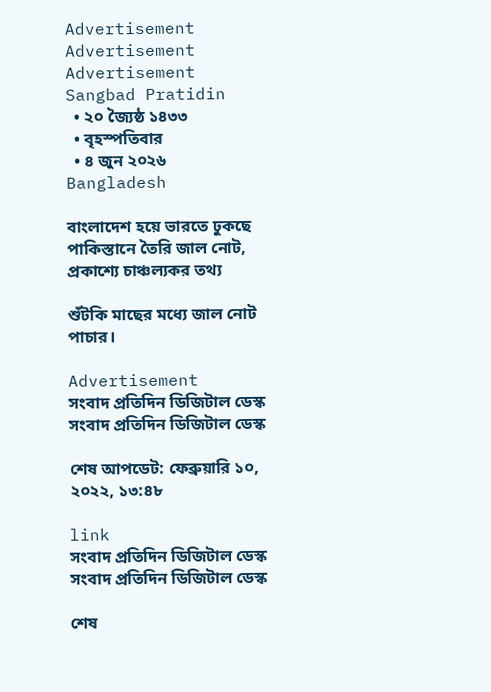Advertisement
Advertisement
Advertisement
Sangbad Pratidin
  • ২০ জ্যৈষ্ঠ ১৪৩৩
  • বৃহস্পতিবার
  • ৪ জুন ২০২৬
Bangladesh

বাংলাদেশ হয়ে ভারতে ঢুকছে পাকিস্তানে তৈরি জাল নোট, প্রকাশ্যে চাঞ্চল্যকর তথ্য

শুঁটকি মাছের মধ্যে জাল নোট পাচার।

Advertisement
সংবাদ প্রতিদিন ডিজিটাল ডেস্ক
সংবাদ প্রতিদিন ডিজিটাল ডেস্ক

শেষ আপডেট: ফেব্রুয়ারি ১০, ২০২২, ১৩:৪৮

link
সংবাদ প্রতিদিন ডিজিটাল ডেস্ক
সংবাদ প্রতিদিন ডিজিটাল ডেস্ক

শেষ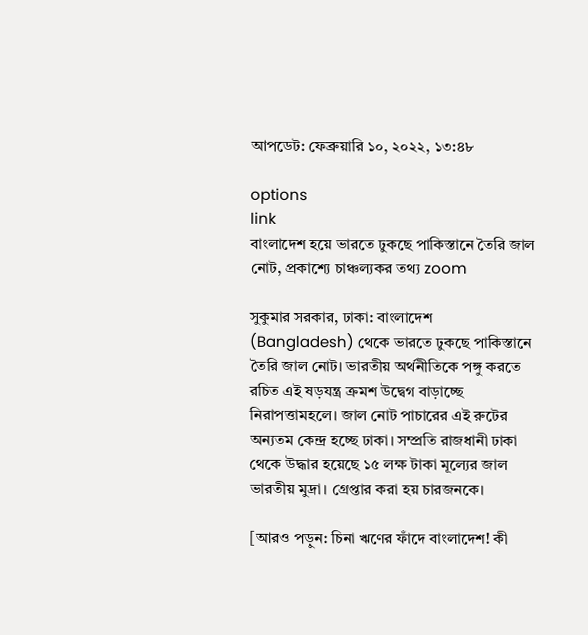আপডেট: ফেব্রুয়ারি ১০, ২০২২, ১৩:৪৮

options
link
বাংলাদেশ হয়ে ভারতে ঢুকছে পাকিস্তানে তৈরি জাল নোট, প্রকাশ্যে চাঞ্চল্যকর তথ্য zoom

সুকুমার সরকার, ঢাকা: বাংলাদেশ (Bangladesh) থেকে ভারতে ঢুকছে পাকিস্তানে তৈরি জাল নোট। ভারতীয় অর্থনীতিকে পঙ্গু করতে রচিত এই ষড়যন্ত্র ক্রমশ উদ্বেগ বাড়াচ্ছে নিরাপত্তামহলে। জাল নোট পাচারের এই রুটের অন্যতম কেন্দ্র হচ্ছে ঢাকা। সম্প্রতি রাজধানী ঢাকা থেকে উদ্ধার হয়েছে ১৫ লক্ষ টাকা মূল্যের জাল ভারতীয় মুদ্রা। গ্রেপ্তার করা হয় চারজনকে।

[আরও পড়ুন: চিনা ঋণের ফাঁদে বাংলাদেশ! কী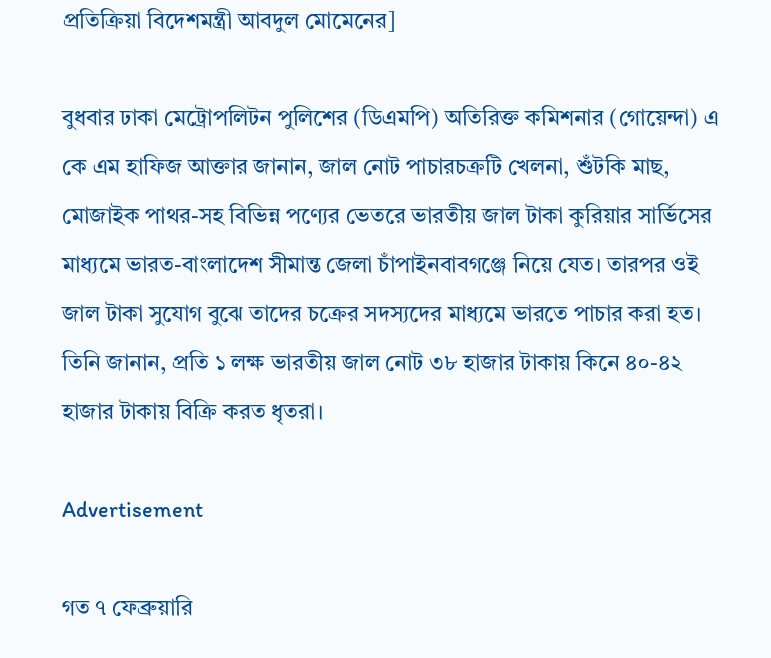প্রতিক্রিয়া বিদেশমন্ত্রী আবদুল মোমেনের]

বুধবার ঢাকা মেট্রোপলিটন পুলিশের (ডিএমপি) অতিরিক্ত কমিশনার (গোয়েন্দা) এ কে এম হাফিজ আক্তার জানান, জাল নোট পাচারচক্রটি খেলনা, শুঁটকি মাছ, মোজাইক পাথর-সহ বিভিন্ন পণ্যের ভেতরে ভারতীয় জাল টাকা কুরিয়ার সার্ভিসের মাধ্যমে ভারত-বাংলাদেশ সীমান্ত জেলা চাঁপাইনবাবগঞ্জে নিয়ে যেত। তারপর ওই জাল টাকা সুযোগ বুঝে তাদের চক্রের সদস্যদের মাধ্যমে ভারতে পাচার করা হত। তিনি জানান, প্রতি ১ লক্ষ ভারতীয় জাল নোট ৩৮ হাজার টাকায় কিনে ৪০-৪২ হাজার টাকায় বিক্রি করত ধৃতরা।

Advertisement

গত ৭ ফেব্রুয়ারি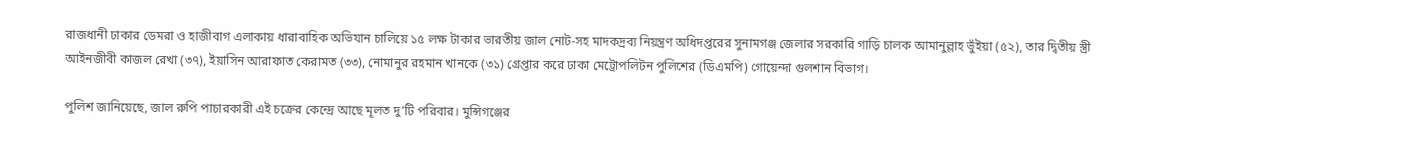রাজধানী ঢাকার ডেমরা ও হাজীবাগ এলাকায় ধারাবাহিক অভিযান চালিয়ে ১৫ লক্ষ টাকার ভারতীয় জাল নোট-সহ মাদকদ্রব্য নিয়ন্ত্রণ অধিদপ্তরের সুনামগঞ্জ জেলার সরকারি গাড়ি চালক আমানুল্লাহ ভুঁইয়া (৫২), তার দ্বিতীয় স্ত্রী আইনজীবী কাজল রেখা (৩৭), ইয়াসিন আরাফাত কেরামত (৩৩), নোমানুর রহমান খানকে (৩১) গ্রেপ্তার করে ঢাকা মেট্রোপলিটন পুলিশের (ডিএমপি) গোয়েন্দা গুলশান বিভাগ।

পুলিশ জানিয়েছে, জাল রুপি পাচারকারী এই চক্রের কেন্দ্রে আছে মূলত দু’টি পরিবার। মুন্সিগঞ্জের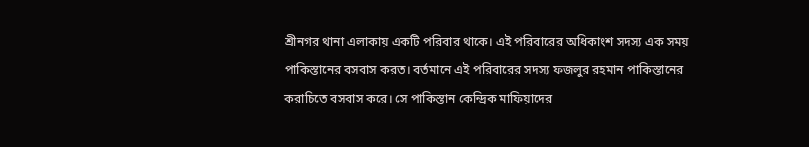শ্রীনগর থানা এলাকায় একটি পরিবার থাকে। এই পরিবারের অধিকাংশ সদস্য এক সময় পাকিস্তানের বসবাস করত। বর্তমানে এই পরিবারের সদস্য ফজলুর রহমান পাকিস্তানের করাচিতে বসবাস করে। সে পাকিস্তান কেন্দ্রিক মাফিয়াদের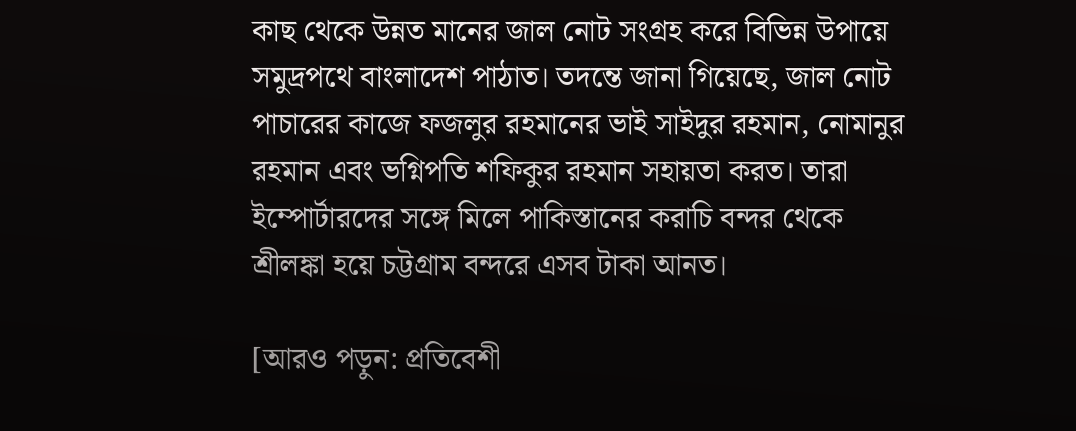কাছ থেকে উন্নত মানের জাল নোট সংগ্রহ করে বিভিন্ন উপায়ে সমুদ্রপথে বাংলাদেশ পাঠাত। তদন্তে জানা গিয়েছে, জাল নোট পাচারের কাজে ফজলুর রহমানের ভাই সাইদুর রহমান, নোমানুর রহমান এবং ভগ্নিপতি শফিকুর রহমান সহায়তা করত। তারা ইম্পোর্টারদের সঙ্গে মিলে পাকিস্তানের করাচি বন্দর থেকে শ্রীলঙ্কা হয়ে চট্টগ্রাম বন্দরে এসব টাকা আনত।

[আরও পড়ুন: প্রতিবেশী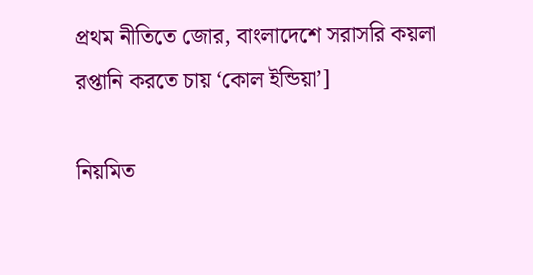প্রথম নীতিতে জোর, বাংলাদেশে সরাসরি কয়লা রপ্তানি করতে চায় ‘কোল ইন্ডিয়া’]

নিয়মিত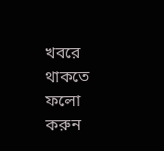খবরে থাকতে ফলো করুন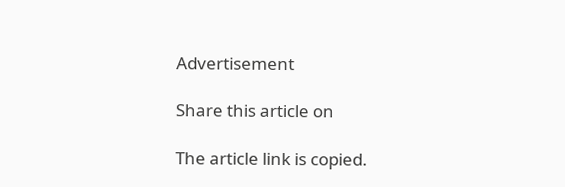Advertisement

Share this article on

The article link is copied.